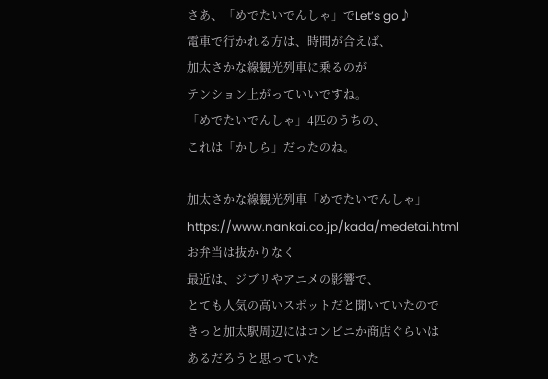さあ、「めでたいでんしゃ」でLet’s go♪
電車で行かれる方は、時間が合えば、
加太さかな線観光列車に乗るのが
テンション上がっていいですね。
「めでたいでんしゃ」4匹のうちの、
これは「かしら」だったのね。

加太さかな線観光列車「めでたいでんしゃ」
https://www.nankai.co.jp/kada/medetai.html
お弁当は抜かりなく
最近は、ジブリやアニメの影響で、
とても人気の高いスポットだと聞いていたので
きっと加太駅周辺にはコンビニか商店ぐらいは
あるだろうと思っていた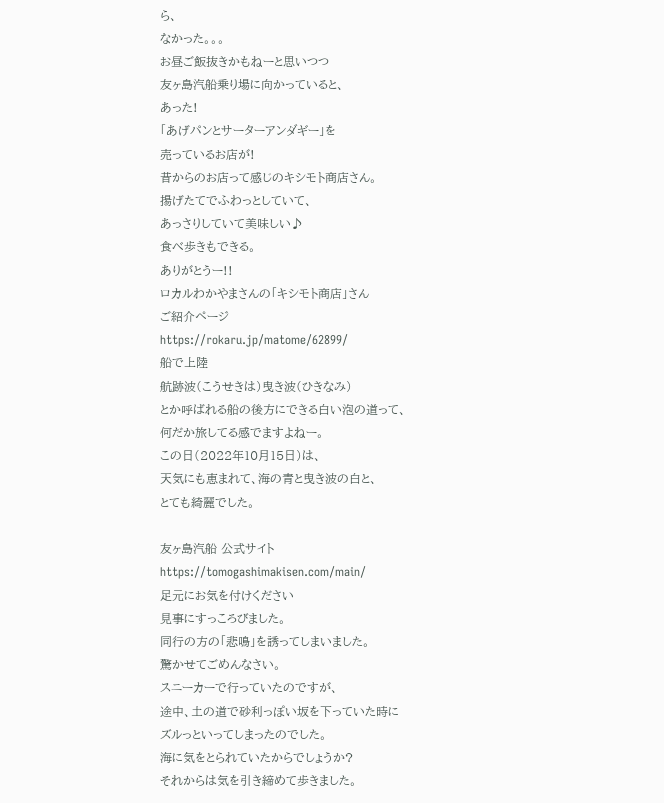ら、
なかった。。。
お昼ご飯抜きかもねーと思いつつ
友ヶ島汽船乗り場に向かっていると、
あった!
「あげパンとサーターアンダギー」を
売っているお店が!
昔からのお店って感じのキシモト商店さん。
揚げたてでふわっとしていて、
あっさりしていて美味しい♪
食べ歩きもできる。
ありがとうー!!
ロカルわかやまさんの「キシモト商店」さん
ご紹介ページ
https://rokaru.jp/matome/62899/
船で上陸
航跡波(こうせきは)曳き波(ひきなみ)
とか呼ばれる船の後方にできる白い泡の道って、
何だか旅してる感でますよねー。
この日(2022年10月15日)は、
天気にも恵まれて、海の青と曳き波の白と、
とても綺麗でした。

友ヶ島汽船 公式サイト
https://tomogashimakisen.com/main/
足元にお気を付けください
見事にすっころびました。
同行の方の「悲鳴」を誘ってしまいました。
驚かせてごめんなさい。
スニーカーで行っていたのですが、
途中、土の道で砂利っぽい坂を下っていた時に
ズルっといってしまったのでした。
海に気をとられていたからでしょうか?
それからは気を引き締めて歩きました。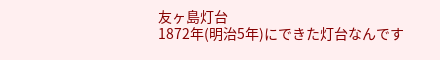友ヶ島灯台
1872年(明治5年)にできた灯台なんです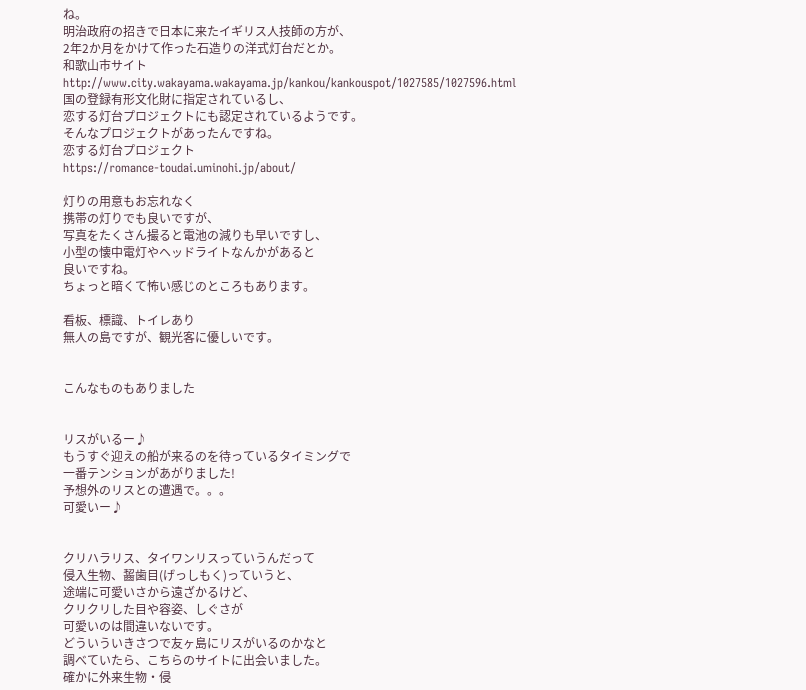ね。
明治政府の招きで日本に来たイギリス人技師の方が、
2年2か月をかけて作った石造りの洋式灯台だとか。
和歌山市サイト
http://www.city.wakayama.wakayama.jp/kankou/kankouspot/1027585/1027596.html
国の登録有形文化財に指定されているし、
恋する灯台プロジェクトにも認定されているようです。
そんなプロジェクトがあったんですね。
恋する灯台プロジェクト
https://romance-toudai.uminohi.jp/about/

灯りの用意もお忘れなく
携帯の灯りでも良いですが、
写真をたくさん撮ると電池の減りも早いですし、
小型の懐中電灯やヘッドライトなんかがあると
良いですね。
ちょっと暗くて怖い感じのところもあります。

看板、標識、トイレあり
無人の島ですが、観光客に優しいです。


こんなものもありました


リスがいるー♪
もうすぐ迎えの船が来るのを待っているタイミングで
一番テンションがあがりました!
予想外のリスとの遭遇で。。。
可愛いー♪


クリハラリス、タイワンリスっていうんだって
侵入生物、齧歯目(げっしもく)っていうと、
途端に可愛いさから遠ざかるけど、
クリクリした目や容姿、しぐさが
可愛いのは間違いないです。
どういういきさつで友ヶ島にリスがいるのかなと
調べていたら、こちらのサイトに出会いました。
確かに外来生物・侵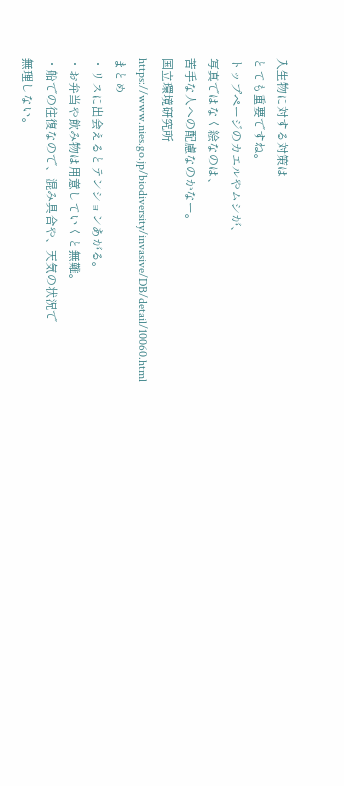入生物に対する対策は
とても重要ですね。
トップページのカエルやムシが、
写真ではなく絵なのは、
苦手な人への配慮なのかなー。
国立環境研究所
https://www.nies.go.jp/biodiversity/invasive/DB/detail/10060.html
まとめ
・リスに出会えるとテンションあがる。
・お弁当や飲み物は用意していくと無難。
・船での往復なので、混み具合や、天気の状況で
無理しない。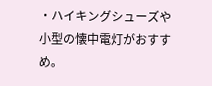・ハイキングシューズや小型の懐中電灯がおすすめ。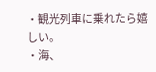・観光列車に乗れたら嬉しい。
・海、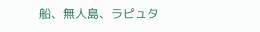船、無人島、ラピュタ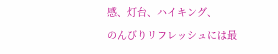感、灯台、ハイキング、
のんびりリフレッシュには最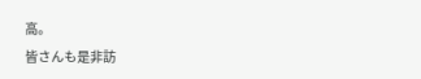高。
皆さんも是非訪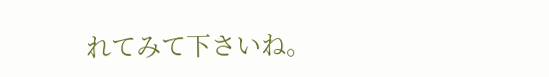れてみて下さいね。